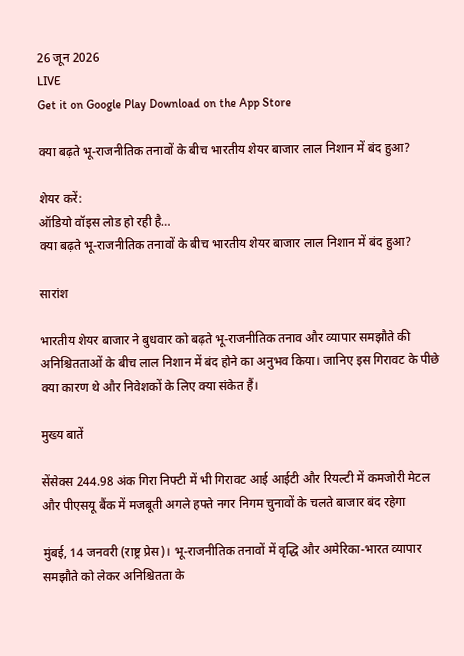26 जून 2026
LIVE
Get it on Google Play Download on the App Store

क्या बढ़ते भू-राजनीतिक तनावों के बीच भारतीय शेयर बाजार लाल निशान में बंद हुआ?

शेयर करें:
ऑडियो वॉइस लोड हो रही है…
क्या बढ़ते भू-राजनीतिक तनावों के बीच भारतीय शेयर बाजार लाल निशान में बंद हुआ?

सारांश

भारतीय शेयर बाजार ने बुधवार को बढ़ते भू-राजनीतिक तनाव और व्यापार समझौते की अनिश्चितताओं के बीच लाल निशान में बंद होने का अनुभव किया। जानिए इस गिरावट के पीछे क्या कारण थे और निवेशकों के लिए क्या संकेत हैं।

मुख्य बातें

सेंसेक्स 244.98 अंक गिरा निफ्टी में भी गिरावट आई आईटी और रियल्टी में कमजोरी मेटल और पीएसयू बैंक में मजबूती अगले हफ्ते नगर निगम चुनावों के चलते बाजार बंद रहेगा

मुंबई, 14 जनवरी (राष्ट्र प्रेस)। भू-राजनीतिक तनावों में वृद्धि और अमेरिका-भारत व्यापार समझौते को लेकर अनिश्चितता के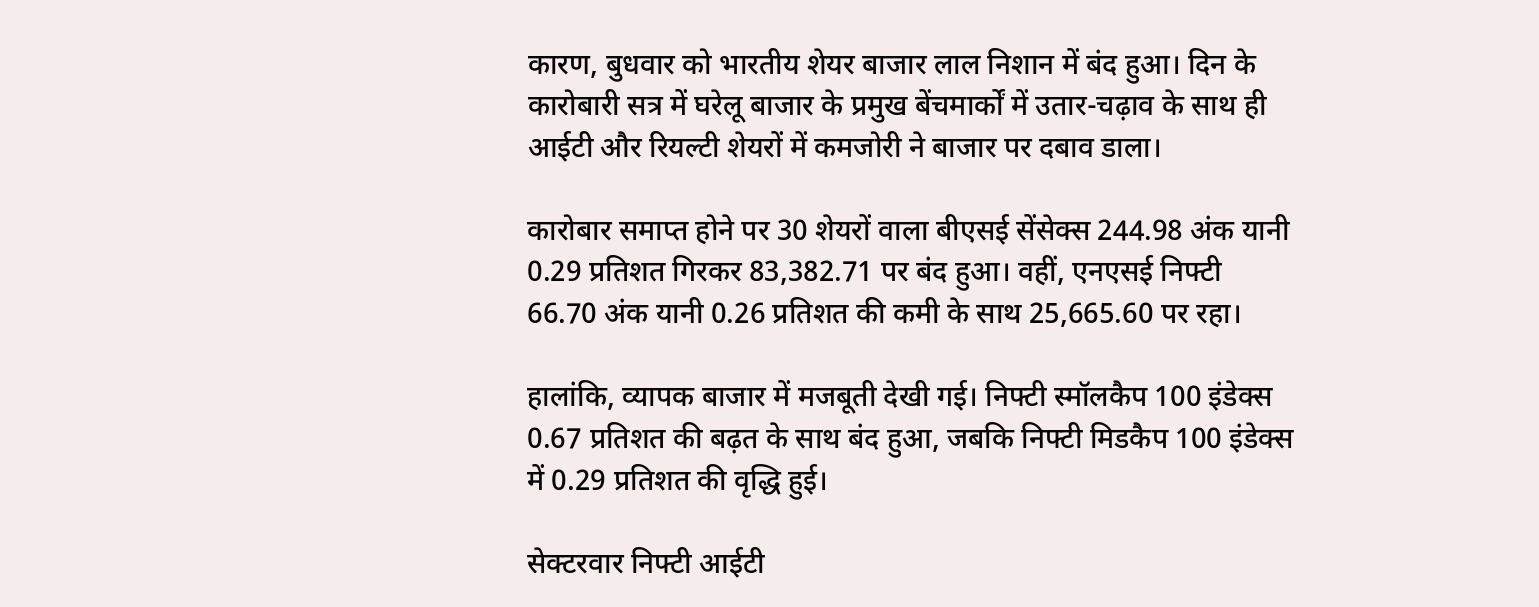कारण, बुधवार को भारतीय शेयर बाजार लाल निशान में बंद हुआ। दिन के कारोबारी सत्र में घरेलू बाजार के प्रमुख बेंचमार्कों में उतार-चढ़ाव के साथ ही आईटी और रियल्टी शेयरों में कमजोरी ने बाजार पर दबाव डाला।

कारोबार समाप्त होने पर 30 शेयरों वाला बीएसई सेंसेक्स 244.98 अंक यानी 0.29 प्रतिशत गिरकर 83,382.71 पर बंद हुआ। वहीं, एनएसई निफ्टी 66.70 अंक यानी 0.26 प्रतिशत की कमी के साथ 25,665.60 पर रहा।

हालांकि, व्यापक बाजार में मजबूती देखी गई। निफ्टी स्मॉलकैप 100 इंडेक्स 0.67 प्रतिशत की बढ़त के साथ बंद हुआ, जबकि निफ्टी मिडकैप 100 इंडेक्स में 0.29 प्रतिशत की वृद्धि हुई।

सेक्टरवार निफ्टी आईटी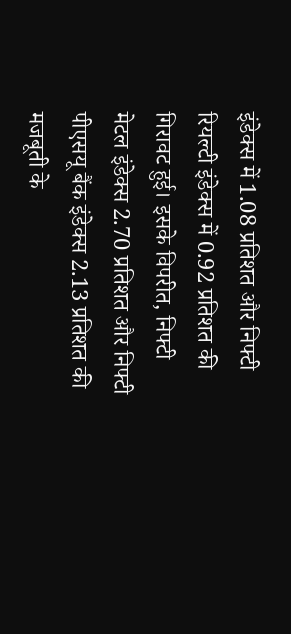इंडेक्स में 1.08 प्रतिशत और निफ्टी रियल्टी इंडेक्स में 0.92 प्रतिशत की गिरावट हुई। इसके विपरीत, निफ्टी मेटल इंडेक्स 2.70 प्रतिशत और निफ्टी पीएसयू बैंक इंडेक्स 2.13 प्रतिशत की मजबूती के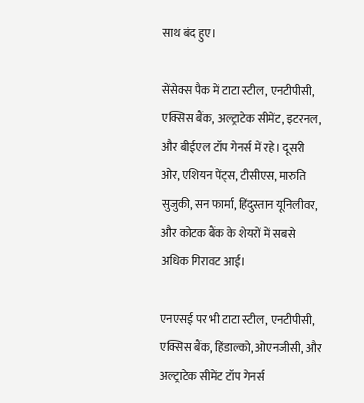साथ बंद हुए।

सेंसेक्स पैक में टाटा स्टील, एनटीपीसी, एक्सिस बैंक, अल्ट्राटेक सीमेंट, इटरनल, और बीईएल टॉप गेनर्स में रहे। दूसरी ओर, एशियन पेंट्स, टीसीएस, मारुति सुजुकी, सन फार्मा, हिंदुस्तान यूनिलीवर, और कोटक बैंक के शेयरों में सबसे अधिक गिरावट आई।

एनएसई पर भी टाटा स्टील, एनटीपीसी, एक्सिस बैंक, हिंडाल्को, ओएनजीसी, और अल्ट्राटेक सीमेंट टॉप गेनर्स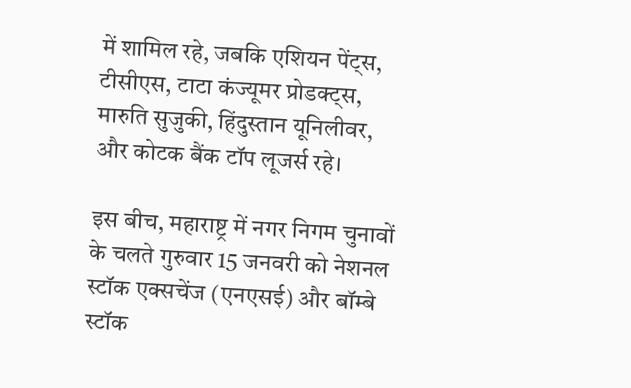में शामिल रहे, जबकि एशियन पेंट्स, टीसीएस, टाटा कंज्यूमर प्रोडक्ट्स, मारुति सुजुकी, हिंदुस्तान यूनिलीवर, और कोटक बैंक टॉप लूजर्स रहे।

इस बीच, महाराष्ट्र में नगर निगम चुनावों के चलते गुरुवार 15 जनवरी को नेशनल स्टॉक एक्सचेंज (एनएसई) और बॉम्बे स्टॉक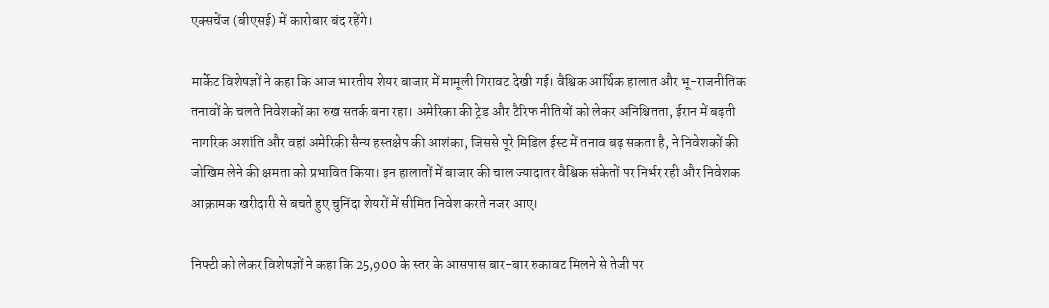एक्सचेंज (बीएसई) में कारोबार बंद रहेंगे।

मार्केट विशेषज्ञों ने कहा कि आज भारतीय शेयर बाजार में मामूली गिरावट देखी गई। वैश्विक आर्थिक हालात और भू-राजनीतिक तनावों के चलते निवेशकों का रुख सतर्क बना रहा। अमेरिका की ट्रेड और टैरिफ नीतियों को लेकर अनिश्चितता, ईरान में बढ़ती नागरिक अशांति और वहां अमेरिकी सैन्य हस्तक्षेप की आशंका, जिससे पूरे मिडिल ईस्ट में तनाव बढ़ सकता है, ने निवेशकों की जोखिम लेने की क्षमता को प्रभावित किया। इन हालातों में बाजार की चाल ज्यादातर वैश्विक संकेतों पर निर्भर रही और निवेशक आक्रामक खरीदारी से बचते हुए चुनिंदा शेयरों में सीमित निवेश करते नजर आए।

निफ्टी को लेकर विशेषज्ञों ने कहा कि 25,900 के स्तर के आसपास बार-बार रुकावट मिलने से तेजी पर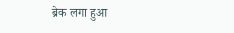ब्रेक लगा हुआ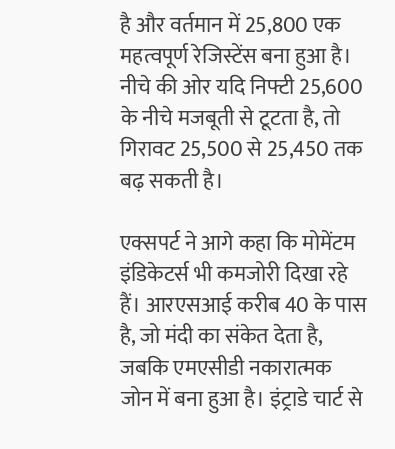है और वर्तमान में 25,800 एक महत्वपूर्ण रेजिस्टेंस बना हुआ है। नीचे की ओर यदि निफ्टी 25,600 के नीचे मजबूती से टूटता है, तो गिरावट 25,500 से 25,450 तक बढ़ सकती है।

एक्सपर्ट ने आगे कहा कि मोमेंटम इंडिकेटर्स भी कमजोरी दिखा रहे हैं। आरएसआई करीब 40 के पास है, जो मंदी का संकेत देता है, जबकि एमएसीडी नकारात्मक जोन में बना हुआ है। इंट्राडे चार्ट से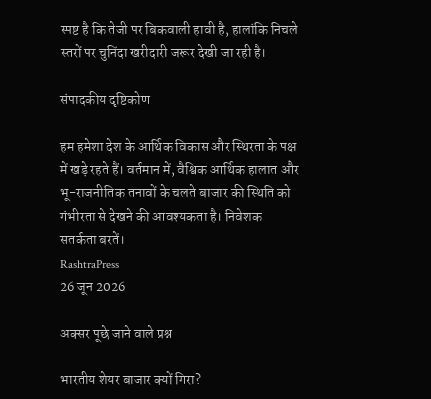स्पष्ट है कि तेजी पर बिकवाली हावी है, हालांकि निचले स्तरों पर चुनिंदा खरीदारी जरूर देखी जा रही है।

संपादकीय दृष्टिकोण

हम हमेशा देश के आर्थिक विकास और स्थिरता के पक्ष में खड़े रहते हैं। वर्तमान में, वैश्विक आर्थिक हालात और भू-राजनीतिक तनावों के चलते बाजार की स्थिति को गंभीरता से देखने की आवश्यकता है। निवेशक सतर्कता बरतें।
RashtraPress
26 जून 2026

अक्सर पूछे जाने वाले प्रश्न

भारतीय शेयर बाजार क्यों गिरा?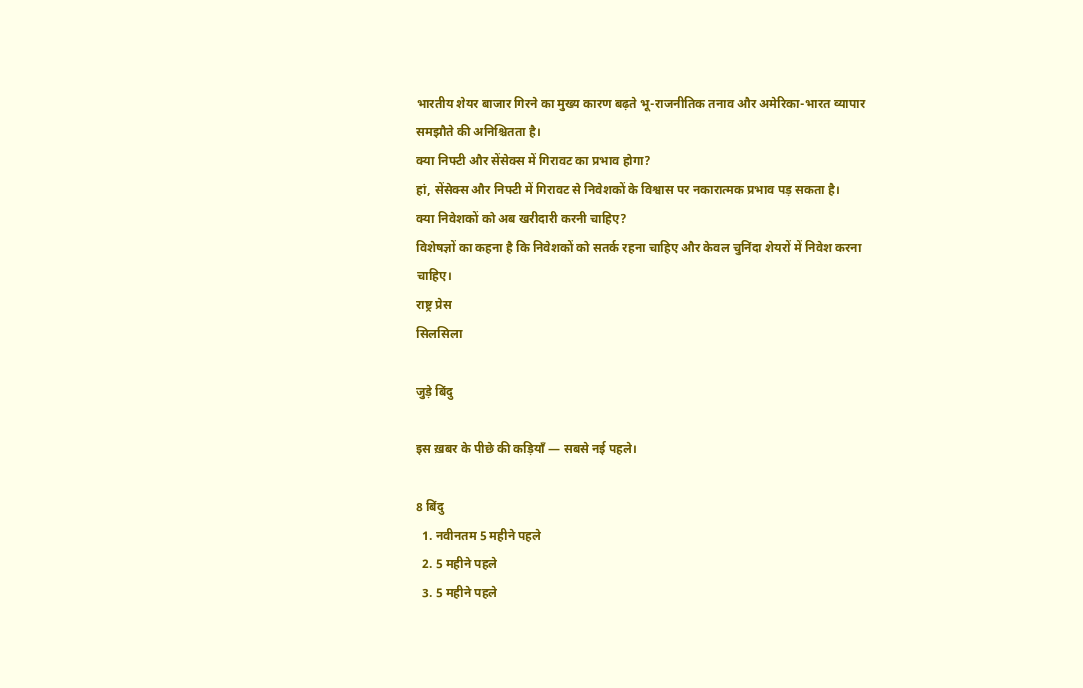भारतीय शेयर बाजार गिरने का मुख्य कारण बढ़ते भू-राजनीतिक तनाव और अमेरिका-भारत व्यापार समझौते की अनिश्चितता है।
क्या निफ्टी और सेंसेक्स में गिरावट का प्रभाव होगा?
हां, सेंसेक्स और निफ्टी में गिरावट से निवेशकों के विश्वास पर नकारात्मक प्रभाव पड़ सकता है।
क्या निवेशकों को अब खरीदारी करनी चाहिए?
विशेषज्ञों का कहना है कि निवेशकों को सतर्क रहना चाहिए और केवल चुनिंदा शेयरों में निवेश करना चाहिए।
राष्ट्र प्रेस
सिलसिला

जुड़े बिंदु

इस ख़बर के पीछे की कड़ियाँ — सबसे नई पहले।

8 बिंदु
  1. नवीनतम 5 महीने पहले
  2. 5 महीने पहले
  3. 5 महीने पहले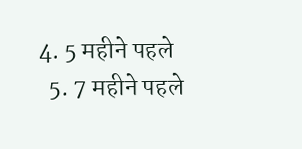4. 5 महीने पहले
  5. 7 महीने पहले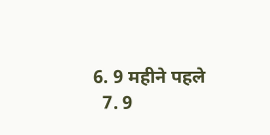6. 9 महीने पहले
  7. 9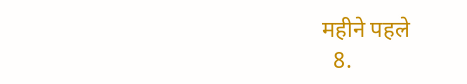महीने पहले
  8.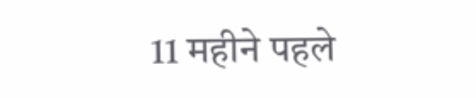11 महीने पहले